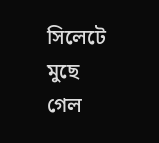সিলেটে মুছে গেল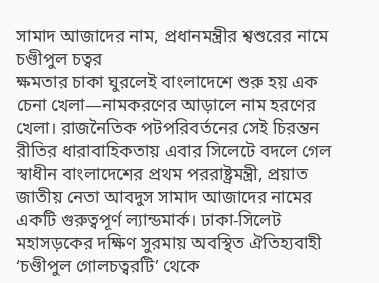সামাদ আজাদের নাম, প্রধানমন্ত্রীর শ্বশুরের নামে চণ্ডীপুল চত্বর
ক্ষমতার চাকা ঘুরলেই বাংলাদেশে শুরু হয় এক চেনা খেলা—নামকরণের আড়ালে নাম হরণের খেলা। রাজনৈতিক পটপরিবর্তনের সেই চিরন্তন রীতির ধারাবাহিকতায় এবার সিলেটে বদলে গেল স্বাধীন বাংলাদেশের প্রথম পররাষ্ট্রমন্ত্রী, প্রয়াত জাতীয় নেতা আবদুস সামাদ আজাদের নামের একটি গুরুত্বপূর্ণ ল্যান্ডমার্ক। ঢাকা-সিলেট মহাসড়কের দক্ষিণ সুরমায় অবস্থিত ঐতিহ্যবাহী ‘চণ্ডীপুল গোলচত্বরটি’ থেকে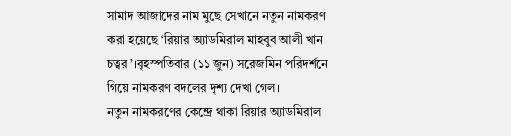সামাদ আজাদের নাম মুছে সেখানে নতুন নামকরণ করা হয়েছে ‘রিয়ার অ্যাডমিরাল মাহবুব আলী খান চত্বর’।বৃহস্পতিবার (১১ জুন) সরেজমিন পরিদর্শনে গিয়ে নামকরণ বদলের দৃশ্য দেখা গেল।
নতুন নামকরণের কেন্দ্রে থাকা রিয়ার অ্যাডমিরাল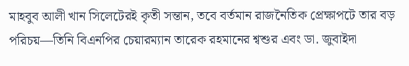মাহবুব আলী খান সিলেটেরই কৃতী সন্তান, তবে বর্তমান রাজনৈতিক প্রেক্ষাপটে তার বড় পরিচয়—তিনি বিএনপির চেয়ারম্যান তারেক রহমানের শ্বশুর এবং ডা. জুবাইদা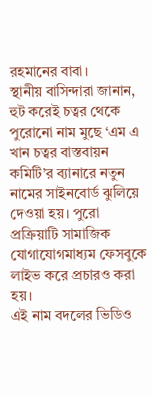রহমানের বাবা।
স্থানীয় বাসিন্দারা জানান, হুট করেই চত্বর থেকে পুরোনো নাম মুছে ‘এম এ খান চত্বর বাস্তবায়ন কমিটি’র ব্যানারে নতুন নামের সাইনবোর্ড ঝুলিয়ে দেওয়া হয়। পুরো প্রক্রিয়াটি সামাজিক যোগাযোগমাধ্যম ফেসবুকে লাইভ করে প্রচারও করা হয়।
এই নাম বদলের ভিডিও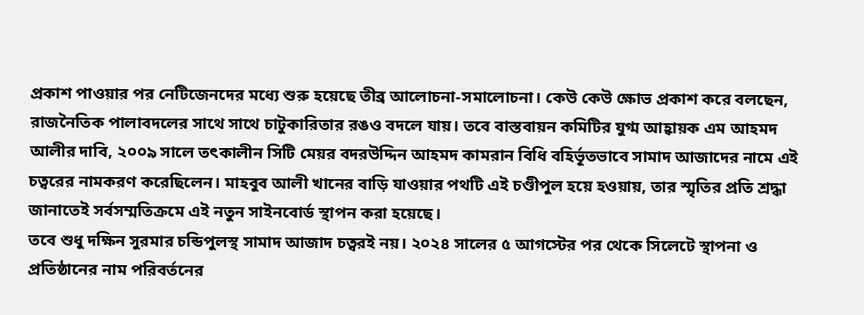প্রকাশ পাওয়ার পর নেটিজেনদের মধ্যে শুরু হয়েছে তীব্র আলোচনা-সমালোচনা। কেউ কেউ ক্ষোভ প্রকাশ করে বলছেন, রাজনৈতিক পালাবদলের সাথে সাথে চাটুকারিতার রঙও বদলে যায়। তবে বাস্তবায়ন কমিটির যুগ্ম আহ্বায়ক এম আহমদ আলীর দাবি, ২০০৯ সালে তৎকালীন সিটি মেয়র বদরউদ্দিন আহমদ কামরান বিধি বহির্ভূতভাবে সামাদ আজাদের নামে এই চত্বরের নামকরণ করেছিলেন। মাহবুব আলী খানের বাড়ি যাওয়ার পথটি এই চণ্ডীপুল হয়ে হওয়ায়, তার স্মৃতির প্রতি শ্রদ্ধা জানাতেই সর্বসম্মতিক্রমে এই নতুন সাইনবোর্ড স্থাপন করা হয়েছে।
তবে শুধু দক্ষিন সুরমার চন্ডিপুলস্থ সামাদ আজাদ চত্বরই নয়। ২০২৪ সালের ৫ আগস্টের পর থেকে সিলেটে স্থাপনা ও প্রতিষ্ঠানের নাম পরিবর্তনের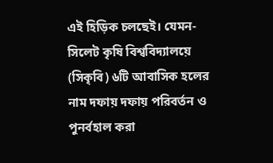এই হিড়িক চলছেই। যেমন-সিলেট কৃষি বিশ্ববিদ্যালয়ে (সিকৃবি) ৬টি আবাসিক হলের নাম দফায় দফায় পরিবর্তন ও পুনর্বহাল করা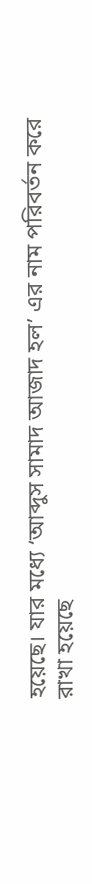হয়েছে। যার মধ্যে ‘আব্দুস সামাদ আজাদ হল’ এর নাম পরিবর্তন করে রাখা হয়েছে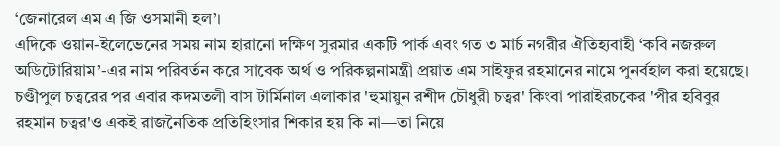‘জেনারেল এম এ জি ওসমানী হল’।
এদিকে ওয়ান-ইলেভেনের সময় নাম হারানো দক্ষিণ সুরমার একটি পার্ক এবং গত ৩ মার্চ নগরীর ঐতিহ্যবাহী ‘কবি নজরুল অডিটোরিয়াম’-এর নাম পরিবর্তন করে সাবেক অর্থ ও পরিকল্পনামন্ত্রী প্রয়াত এম সাইফুর রহমানের নামে পুনর্বহাল করা হয়েছে।
চণ্ডীপুল চত্বরের পর এবার কদমতলী বাস টার্মিনাল এলাকার 'হুমায়ুন রশীদ চৌধুরী চত্বর' কিংবা পারাইরচকের 'পীর হবিবুর রহমান চত্বর'ও একই রাজনৈতিক প্রতিহিংসার শিকার হয় কি না—তা নিয়ে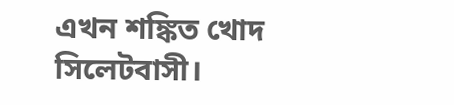এখন শঙ্কিত খোদ সিলেটবাসী।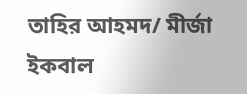তাহির আহমদ/ মীর্জা ইকবাল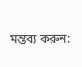মন্তব্য করুন: